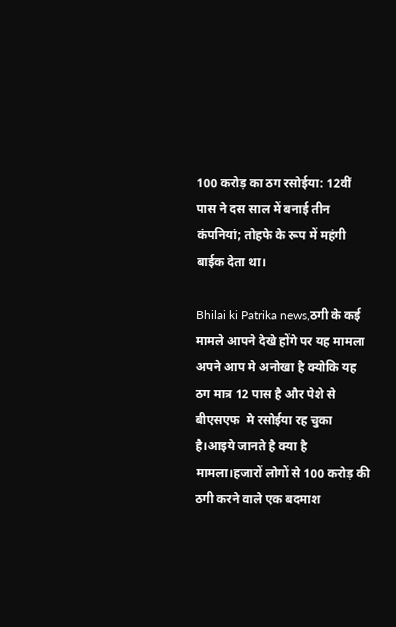100 करोड़ का ठग रसोईया: 12वीं पास ने दस साल में बनाई तीन कंपनियां; तोहफे के रूप में महंगी बाईक देता था।

Bhilai ki Patrika news,ठगी के कई मामले आपने देखे होंगे पर यह मामला अपने आप मे अनोखा है क्योकि यह ठग मात्र 12 पास है और पेशे से बीएसएफ  मे रसोईया रह चुका है।आइये जानते है क्या है मामला।हजारों लोगों से 100 करोड़ की ठगी करने वाले एक बदमाश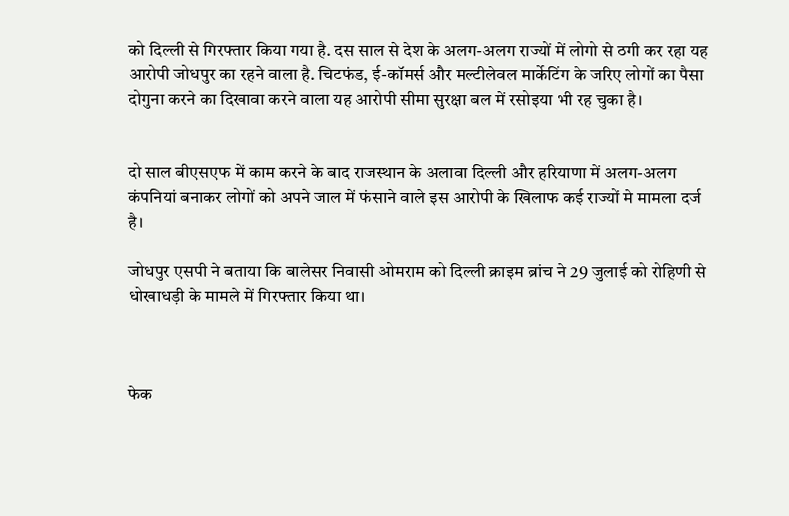को दिल्ली से गिरफ्तार किया गया है. दस साल से देश के अलग-अलग राज्यों में लोगो से ठगी कर रहा यह आरोपी जोधपुर का रहने वाला है. चिटफंड, ई-कॉमर्स और मल्टीलेवल मार्केटिंग के जरिए लोगों का पैसा दोगुना करने का दिखावा करने वाला यह आरोपी सीमा सुरक्षा बल में रसोइया भी रह चुका है।


दो साल बीएसएफ में काम करने के बाद राजस्थान के अलावा दिल्ली और हरियाणा में अलग-अलग कंपनियां बनाकर लोगों को अपने जाल में फंसाने वाले इस आरोपी के खिलाफ कई राज्यों मे मामला दर्ज है।

जोधपुर एसपी ने बताया कि बालेसर निवासी ओमराम को दिल्ली क्राइम ब्रांच ने 29 जुलाई को रोहिणी से धोखाधड़ी के मामले में गिरफ्तार किया था।



फेक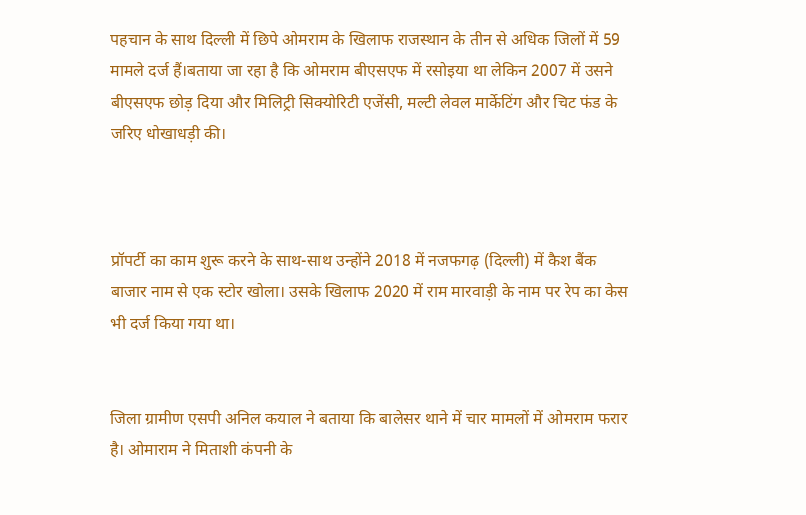पहचान के साथ दिल्ली में छिपे ओमराम के खिलाफ राजस्थान के तीन से अधिक जिलों में 59 मामले दर्ज हैं।बताया जा रहा है कि ओमराम बीएसएफ में रसोइया था लेकिन 2007 में उसने बीएसएफ छोड़ दिया और मिलिट्री सिक्योरिटी एजेंसी, मल्टी लेवल मार्केटिंग और चिट फंड के जरिए धोखाधड़ी की।



प्रॉपर्टी का काम शुरू करने के साथ-साथ उन्होंने 2018 में नजफगढ़ (दिल्ली) में कैश बैंक बाजार नाम से एक स्टोर खोला। उसके खिलाफ 2020 में राम मारवाड़ी के नाम पर रेप का केस भी दर्ज किया गया था।


जिला ग्रामीण एसपी अनिल कयाल ने बताया कि बालेसर थाने में चार मामलों में ओमराम फरार है। ओमाराम ने मिताशी कंपनी के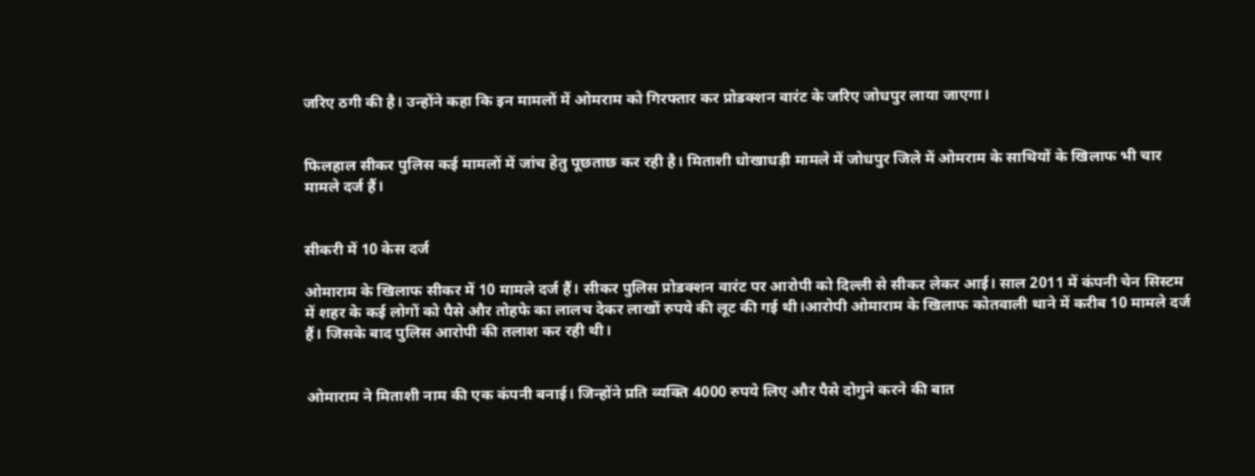जरिए ठगी की है। उन्होंने कहा कि इन मामलों में ओमराम को गिरफ्तार कर प्रोडक्शन वारंट के जरिए जोधपुर लाया जाएगा।


फिलहाल सीकर पुलिस कई मामलों में जांच हेतु पूछताछ कर रही है। मिताशी धोखाधड़ी मामले में जोधपुर जिले में ओमराम के साथियों के खिलाफ भी चार मामले दर्ज हैं।


सीकरी में 10 केस दर्ज

ओमाराम के खिलाफ सीकर में 10 मामले दर्ज हैं। सीकर पुलिस प्रोडक्शन वारंट पर आरोपी को दिल्ली से सीकर लेकर आई। साल 2011 में कंपनी चेन सिस्टम में शहर के कई लोगों को पैसे और तोहफे का लालच देकर लाखों रुपये की लूट की गई थी।आरोपी ओमाराम के खिलाफ कोतवाली थाने में करीब 10 मामले दर्ज हैं। जिसके बाद पुलिस आरोपी की तलाश कर रही थी।


ओमाराम ने मिताशी नाम की एक कंपनी बनाई। जिन्होंने प्रति व्यक्ति 4000 रुपये लिए और पैसे दोगुने करने की बात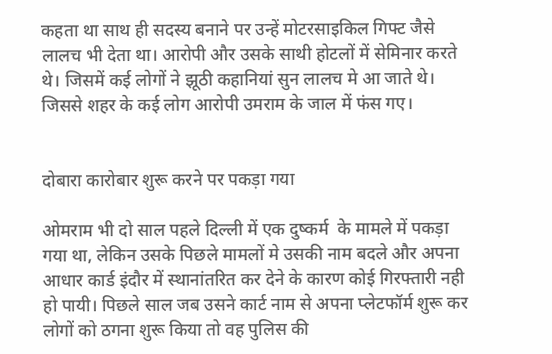कहता था साथ ही सदस्य बनाने पर उन्हें मोटरसाइकिल गिफ्ट जैसे लालच भी देता था। आरोपी और उसके साथी होटलों में सेमिनार करते थे। जिसमें कई लोगों ने झूठी कहानियां सुन लालच मे आ जाते थे। जिससे शहर के कई लोग आरोपी उमराम के जाल में फंस गए।


दोबारा कारोबार शुरू करने पर पकड़ा गया

ओमराम भी दो साल पहले दिल्ली में एक दुष्कर्म  के मामले में पकड़ा गया था, लेकिन उसके पिछले मामलों मे उसकी नाम बदले और अपना आधार कार्ड इंदौर में स्थानांतरित कर देने के कारण कोई गिरफ्तारी नही हो पायी। पिछले साल जब उसने कार्ट नाम से अपना प्लेटफॉर्म शुरू कर लोगों को ठगना शुरू किया तो वह पुलिस की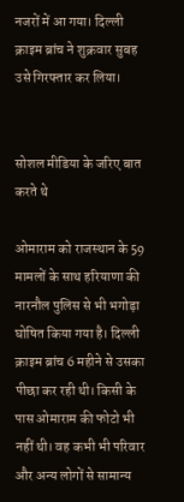नजरों में आ गया। दिल्ली क्राइम ब्रांच ने शुक्रवार सुबह उसे गिरफ्तार कर लिया।


सोशल मीडिया के जरिए बात करते थे

ओमाराम को राजस्थान के 59 मामलों के साथ हरियाणा की नारनौल पुलिस से भी भगोड़ा घोषित किया गया है। दिल्ली क्राइम ब्रांच 6 महीने से उसका पीछा कर रही थी। किसी के पास ओमाराम की फोटो भी नहीं थी। वह कभी भी परिवार और अन्य लोगों से सामान्य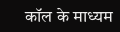कॉल के माध्यम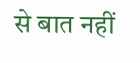से बात नहीं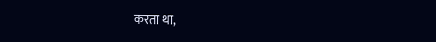करता था,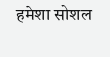हमेशा सोशल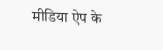मीडिया ऐप के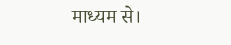माध्यम से।